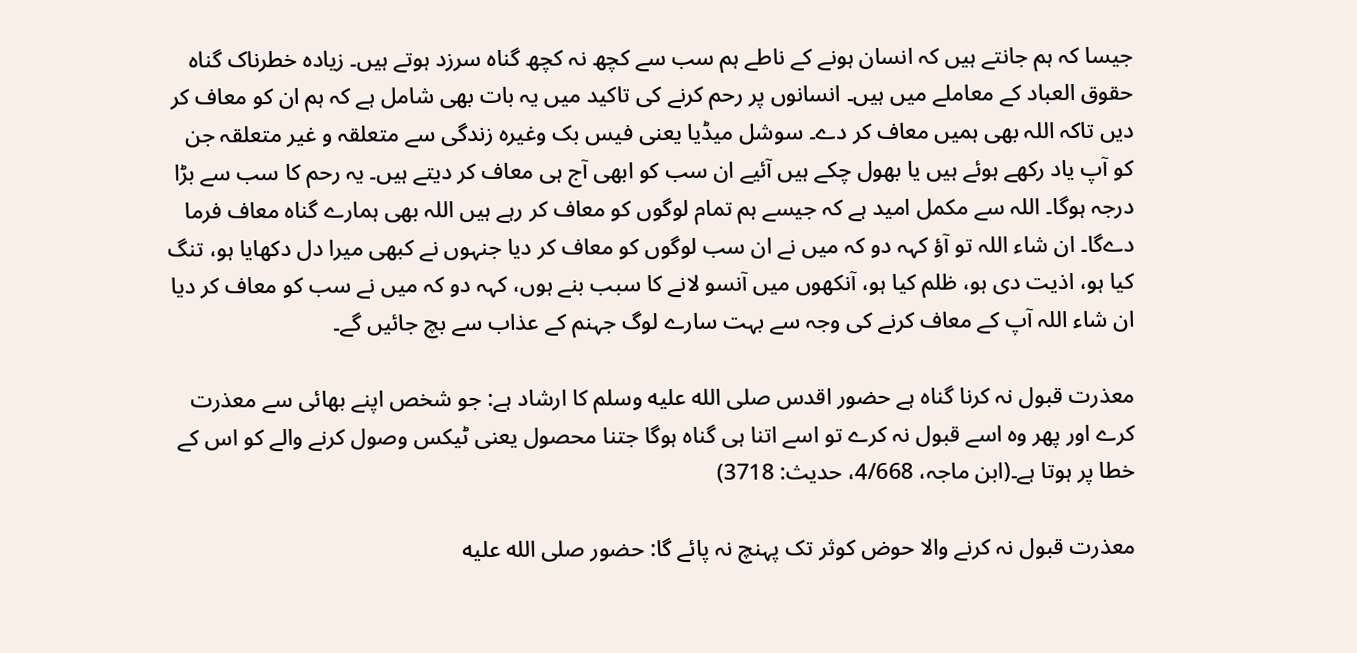جیسا کہ ہم جانتے ہیں کہ انسان ہونے کے ناطے ہم سب سے کچھ نہ کچھ گناہ سرزد ہوتے ہیں۔ زیادہ خطرناک گناہ حقوق العباد کے معاملے میں ہیں۔ انسانوں پر رحم کرنے کی تاکید میں یہ بات بھی شامل ہے کہ ہم ان کو معاف کر دیں تاکہ اللہ بھی ہمیں معاف کر دے۔ سوشل میڈیا یعنی فیس بک وغیرہ زندگی سے متعلقہ و غیر متعلقہ جن کو آپ یاد رکھے ہوئے ہیں یا بھول چکے ہیں آئیے ان سب کو ابھی آج ہی معاف کر دیتے ہیں۔ یہ رحم کا سب سے بڑا درجہ ہوگا۔ اللہ سے مکمل امید ہے کہ جیسے ہم تمام لوگوں کو معاف کر رہے ہیں اللہ بھی ہمارے گناہ معاف فرما دےگا۔ ان شاء اللہ تو آؤ کہہ دو کہ میں نے ان سب لوگوں کو معاف کر دیا جنہوں نے کبھی میرا دل دکھایا ہو، تنگ کیا ہو، اذیت دی ہو، ظلم کیا ہو، آنکھوں میں آنسو لانے کا سبب بنے ہوں، کہہ دو کہ میں نے سب کو معاف کر دیا ان شاء اللہ آپ کے معاف کرنے کی وجہ سے بہت سارے لوگ جہنم کے عذاب سے بچ جائیں گے۔

معذرت قبول نہ کرنا گناہ ہے حضور اقدس صلى الله عليه وسلم کا ارشاد ہے: جو شخص اپنے بھائی سے معذرت کرے اور پھر وہ اسے قبول نہ کرے تو اسے اتنا ہی گناہ ہوگا جتنا محصول یعنی ٹیکس وصول کرنے والے کو اس کے خطا پر ہوتا ہے۔(ابن ماجہ، 4/668، حدیث: 3718)

معذرت قبول نہ کرنے والا حوض کوثر تک پہنچ نہ پائے گا: حضور صلى الله عليه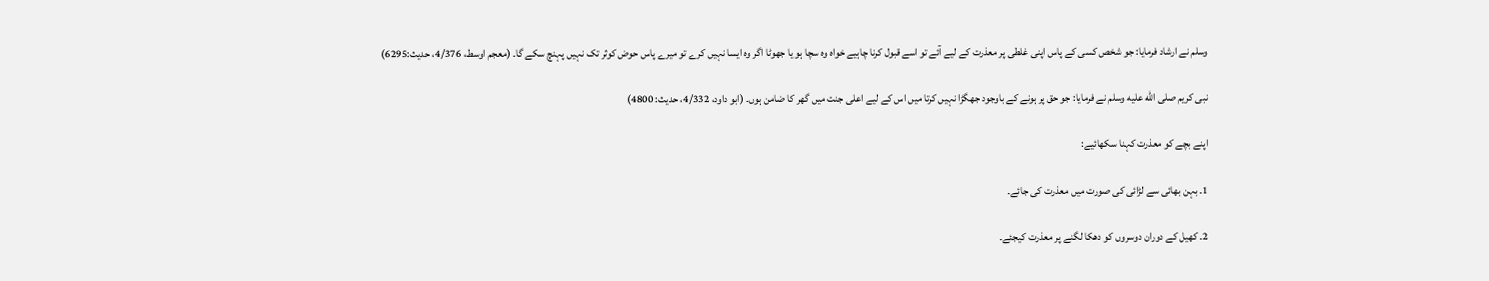وسلم نے ارشاد فرمایا: جو شخص کسی کے پاس اپنی غلطی پر معذرت کے لیے آئے تو اسے قبول کرنا چاہیے خواہ وہ سچا ہو یا جھوٹا اگر وہ ایسا نہیں کرے تو میرے پاس حوض کوثر تک نہیں پہنچ سکے گا۔ (معجم اوسط، 4/376، حدیث:6295)

نبی کریم صلى الله عليه وسلم نے فرمایا: جو حق پر ہونے کے باوجود جھگڑا نہیں کرتا میں اس کے لیے اعلی جنت میں گھر کا ضامن ہوں۔ (ابو داود، 4/332، حدیث: 4800)

اپنے بچے کو معذرت کہنا سکھائیے:

1۔ بہن بھائی سے لڑائی کی صورت میں معذرت کی جائے۔

2۔ کھیل کے دوران دوسروں کو دھکا لگنے پر معذرت کیجئے۔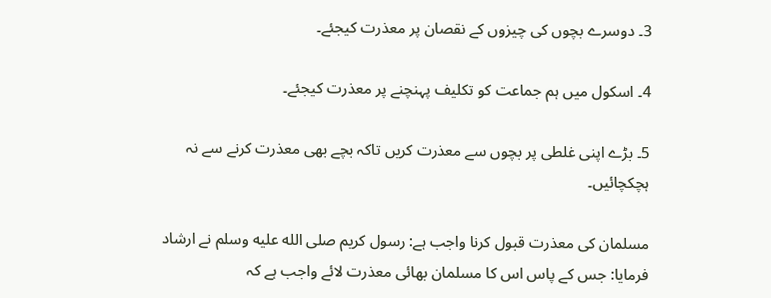3۔ دوسرے بچوں کی چیزوں کے نقصان پر معذرت کیجئے۔

4۔ اسکول میں ہم جماعت کو تکلیف پہنچنے پر معذرت کیجئے۔

5۔ بڑے اپنی غلطی پر بچوں سے معذرت کریں تاکہ بچے بھی معذرت کرنے سے نہ ہچکچائیں۔

مسلمان کی معذرت قبول کرنا واجب ہے: رسول کریم صلى الله عليه وسلم نے ارشاد فرمایا: جس کے پاس اس کا مسلمان بھائی معذرت لائے واجب ہے کہ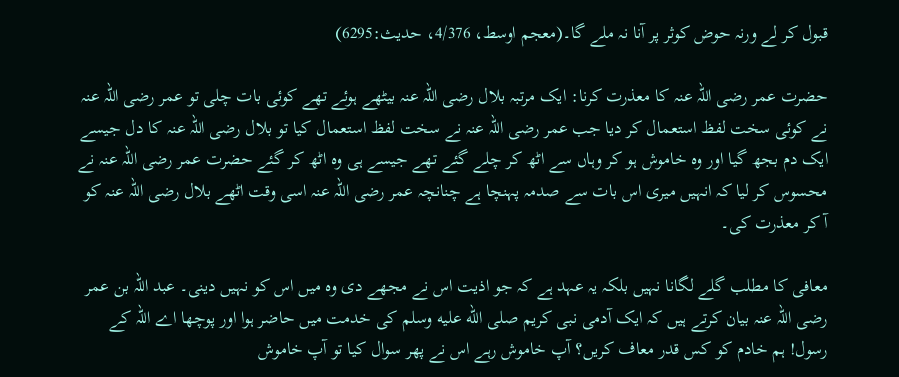قبول کر لے ورنہ حوض کوثر پر آنا نہ ملے گا۔(معجم اوسط، 4/376، حدیث:6295)

حضرت عمر رضی اللہ عنہ کا معذرت کرنا: ایک مرتبہ بلال رضی اللہ عنہ بیٹھے ہوئے تھے کوئی بات چلی تو عمر رضی اللہ عنہ نے کوئی سخت لفظ استعمال کر دیا جب عمر رضی اللہ عنہ نے سخت لفظ استعمال کیا تو بلال رضی اللہ عنہ کا دل جیسے ایک دم بجھ گیا اور وہ خاموش ہو کر وہاں سے اٹھ کر چلے گئے تھے جیسے ہی وہ اٹھ کر گئے حضرت عمر رضی اللہ عنہ نے محسوس کر لیا کہ انہیں میری اس بات سے صدمہ پہنچا ہے چنانچہ عمر رضی اللہ عنہ اسی وقت اٹھے بلال رضی اللہ عنہ کو آ کر معذرت کی۔

معافی کا مطلب گلے لگانا نہیں بلکہ یہ عہد ہے کہ جو اذیت اس نے مجھے دی وہ میں اس کو نہیں دینی۔ عبد اللہ بن عمر رضی اللہ عنہ بیان کرتے ہیں کہ ایک آدمی نبی کریم صلى الله عليه وسلم کی خدمت میں حاضر ہوا اور پوچھا اے اللہ کے رسول! ہم خادم کو کس قدر معاف کریں؟ آپ خاموش رہے اس نے پھر سوال کیا تو آپ خاموش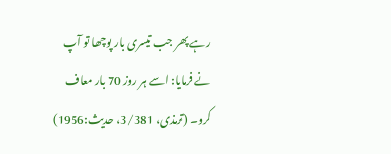رہے پھر جب تیسری بار پوچھا تو آپ نے فرمایا: اسے ہر روز 70 بار معاف کرو۔ (ترمذی، 3/381، حدیث:1956)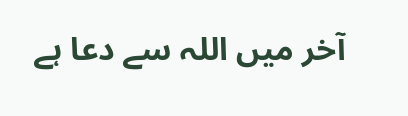آخر میں اللہ سے دعا ہے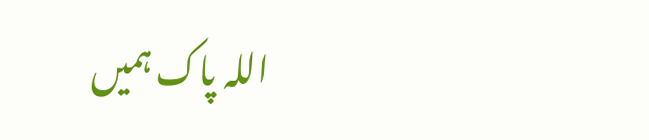اللہ پاک ہمیں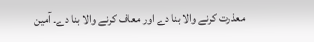معذرت کرنے والا بنا دے اور معاف کرنے والا بنا دے۔ آمین